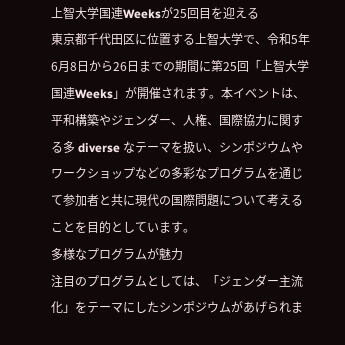上智大学国連Weeksが25回目を迎える
東京都千代田区に位置する上智大学で、令和5年6月8日から26日までの期間に第25回「上智大学国連Weeks」が開催されます。本イベントは、平和構築やジェンダー、人権、国際協力に関する多 diverse なテーマを扱い、シンポジウムやワークショップなどの多彩なプログラムを通じて参加者と共に現代の国際問題について考えることを目的としています。
多様なプログラムが魅力
注目のプログラムとしては、「ジェンダー主流化」をテーマにしたシンポジウムがあげられま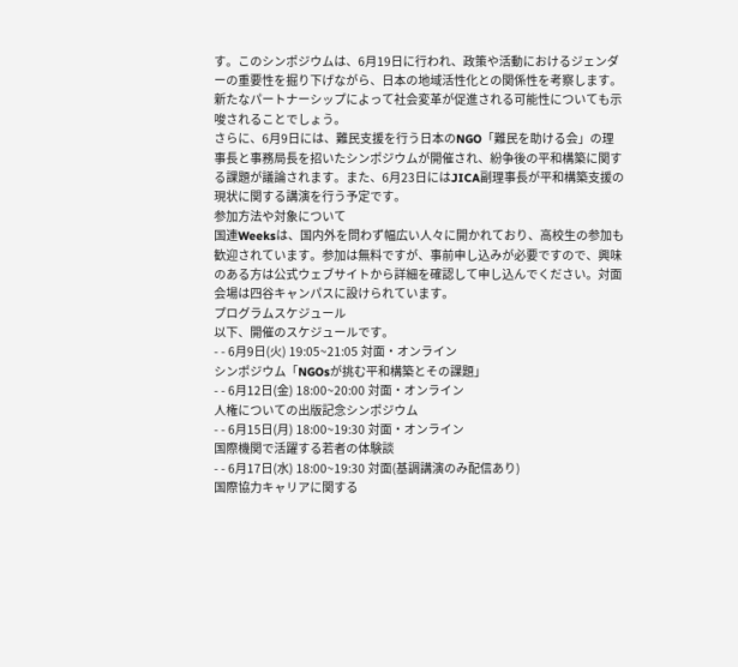す。このシンポジウムは、6月19日に行われ、政策や活動におけるジェンダーの重要性を掘り下げながら、日本の地域活性化との関係性を考察します。新たなパートナーシップによって社会変革が促進される可能性についても示唆されることでしょう。
さらに、6月9日には、難民支援を行う日本のNGO「難民を助ける会」の理事長と事務局長を招いたシンポジウムが開催され、紛争後の平和構築に関する課題が議論されます。また、6月23日にはJICA副理事長が平和構築支援の現状に関する講演を行う予定です。
参加方法や対象について
国連Weeksは、国内外を問わず幅広い人々に開かれており、高校生の参加も歓迎されています。参加は無料ですが、事前申し込みが必要ですので、興味のある方は公式ウェブサイトから詳細を確認して申し込んでください。対面会場は四谷キャンパスに設けられています。
プログラムスケジュール
以下、開催のスケジュールです。
- - 6月9日(火) 19:05~21:05 対面・オンライン
シンポジウム「NGOsが挑む平和構築とその課題」
- - 6月12日(金) 18:00~20:00 対面・オンライン
人権についての出版記念シンポジウム
- - 6月15日(月) 18:00~19:30 対面・オンライン
国際機関で活躍する若者の体験談
- - 6月17日(水) 18:00~19:30 対面(基調講演のみ配信あり)
国際協力キャリアに関する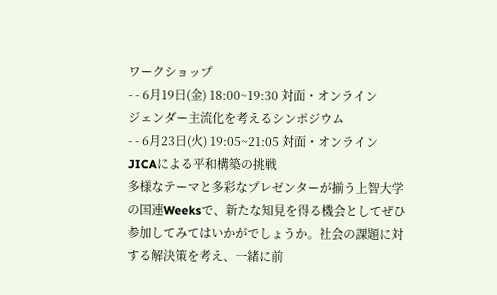ワークショップ
- - 6月19日(金) 18:00~19:30 対面・オンライン
ジェンダー主流化を考えるシンポジウム
- - 6月23日(火) 19:05~21:05 対面・オンライン
JICAによる平和構築の挑戦
多様なテーマと多彩なプレゼンターが揃う上智大学の国連Weeksで、新たな知見を得る機会としてぜひ参加してみてはいかがでしょうか。社会の課題に対する解決策を考え、一緒に前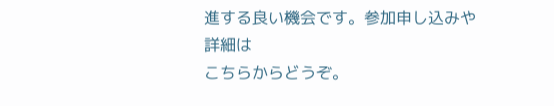進する良い機会です。参加申し込みや詳細は
こちらからどうぞ。